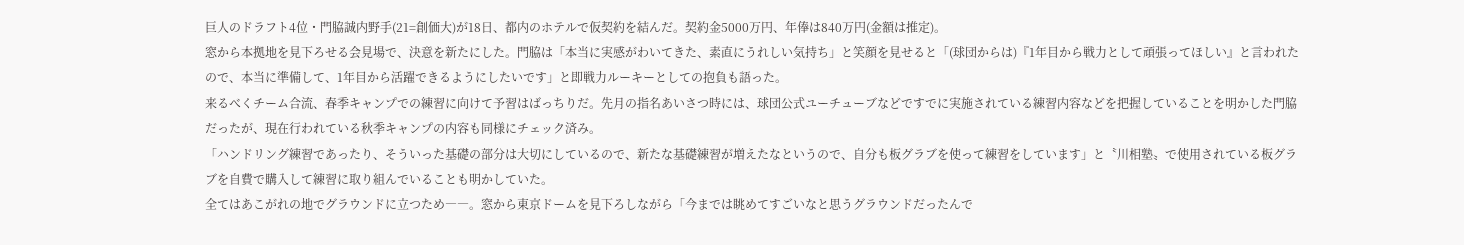巨人のドラフト4位・門脇誠内野手(21=創価大)が18日、都内のホテルで仮契約を結んだ。契約金5000万円、年俸は840万円(金額は推定)。
窓から本拠地を見下ろせる会見場で、決意を新たにした。門脇は「本当に実感がわいてきた、素直にうれしい気持ち」と笑顔を見せると「(球団からは)『1年目から戦力として頑張ってほしい』と言われたので、本当に準備して、1年目から活躍できるようにしたいです」と即戦力ルーキーとしての抱負も語った。
来るべくチーム合流、春季キャンプでの練習に向けて予習はばっちりだ。先月の指名あいさつ時には、球団公式ユーチューブなどですでに実施されている練習内容などを把握していることを明かした門脇だったが、現在行われている秋季キャンプの内容も同様にチェック済み。
「ハンドリング練習であったり、そういった基礎の部分は大切にしているので、新たな基礎練習が増えたなというので、自分も板グラブを使って練習をしています」と〝川相塾〟で使用されている板グラブを自費で購入して練習に取り組んでいることも明かしていた。
全てはあこがれの地でグラウンドに立つため――。窓から東京ドームを見下ろしながら「今までは眺めてすごいなと思うグラウンドだったんで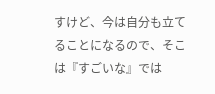すけど、今は自分も立てることになるので、そこは『すごいな』では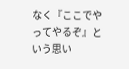なく『ここでやってやるぞ』という思い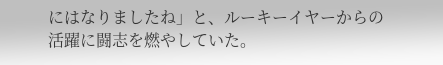にはなりましたね」と、ルーキーイヤーからの活躍に闘志を燃やしていた。